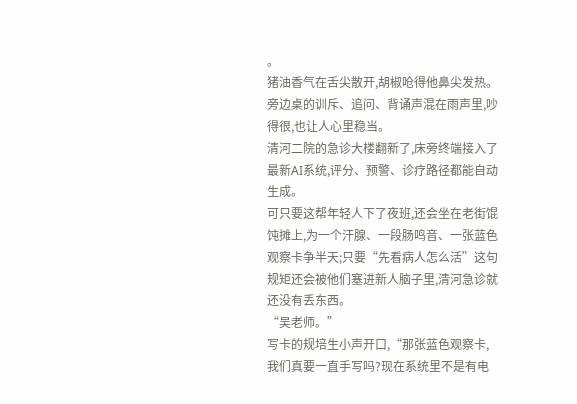。
猪油香气在舌尖散开,胡椒呛得他鼻尖发热。
旁边桌的训斥、追问、背诵声混在雨声里,吵得很,也让人心里稳当。
清河二院的急诊大楼翻新了,床旁终端接入了最新AI系统,评分、预警、诊疗路径都能自动生成。
可只要这帮年轻人下了夜班,还会坐在老街馄饨摊上,为一个汗腺、一段肠鸣音、一张蓝色观察卡争半天;只要“先看病人怎么活”这句规矩还会被他们塞进新人脑子里,清河急诊就还没有丢东西。
“吴老师。”
写卡的规培生小声开口,“那张蓝色观察卡,我们真要一直手写吗?现在系统里不是有电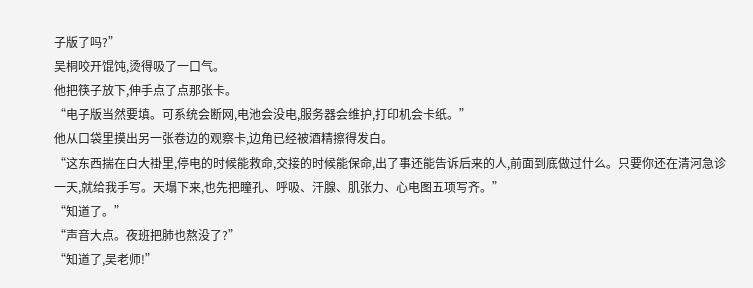子版了吗?”
吴桐咬开馄饨,烫得吸了一口气。
他把筷子放下,伸手点了点那张卡。
“电子版当然要填。可系统会断网,电池会没电,服务器会维护,打印机会卡纸。”
他从口袋里摸出另一张卷边的观察卡,边角已经被酒精擦得发白。
“这东西揣在白大褂里,停电的时候能救命,交接的时候能保命,出了事还能告诉后来的人,前面到底做过什么。只要你还在清河急诊一天,就给我手写。天塌下来,也先把瞳孔、呼吸、汗腺、肌张力、心电图五项写齐。”
“知道了。”
“声音大点。夜班把肺也熬没了?”
“知道了,吴老师!”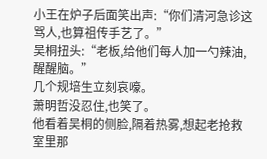小王在炉子后面笑出声:“你们清河急诊这骂人,也算祖传手艺了。”
吴桐扭头:“老板,给他们每人加一勺辣油,醒醒脑。”
几个规培生立刻哀嚎。
萧明哲没忍住,也笑了。
他看着吴桐的侧脸,隔着热雾,想起老抢救室里那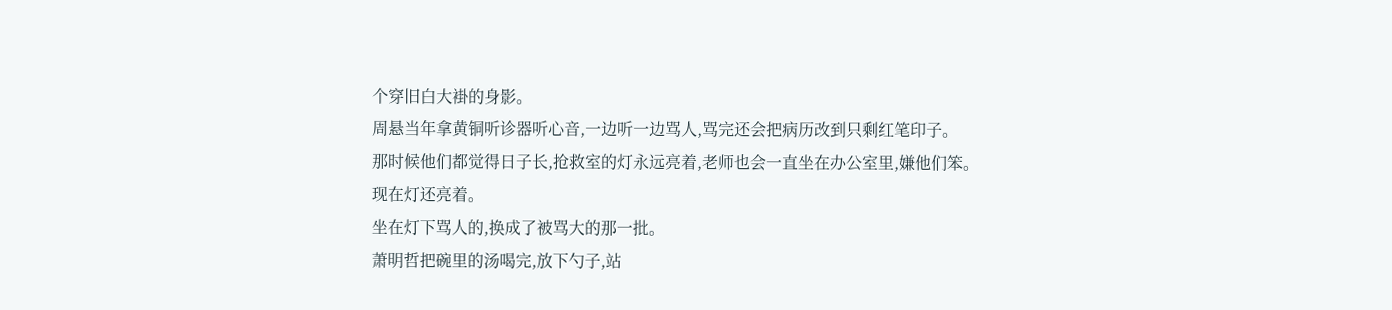个穿旧白大褂的身影。
周悬当年拿黄铜听诊器听心音,一边听一边骂人,骂完还会把病历改到只剩红笔印子。
那时候他们都觉得日子长,抢救室的灯永远亮着,老师也会一直坐在办公室里,嫌他们笨。
现在灯还亮着。
坐在灯下骂人的,换成了被骂大的那一批。
萧明哲把碗里的汤喝完,放下勺子,站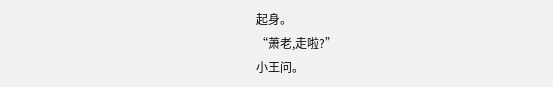起身。
“萧老,走啦?”
小王问。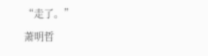“走了。”
萧明哲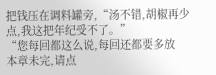把钱压在调料罐旁,“汤不错,胡椒再少点,我这把年纪受不了。”
“您每回都这么说,每回还都要多放
本章未完,请点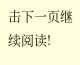击下一页继续阅读!